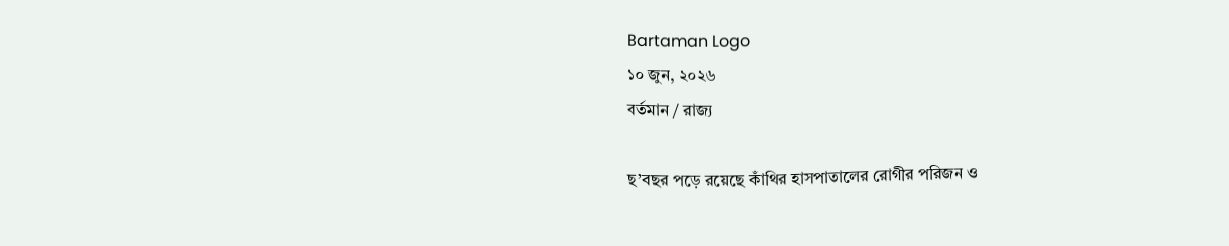Bartaman Logo
১০ জুন, ২০২৬
বর্তমান / রাজ্য

ছ’বছর পড়ে রয়েছে কাঁথির হাসপাতালের রোগীর পরিজন ও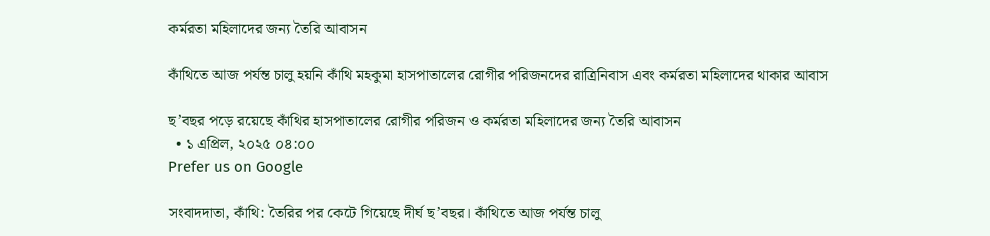কর্মরতা মহিলাদের জন্য তৈরি আবাসন

কাঁথিতে আজ পর্যন্ত চালু হয়নি কাঁথি মহকুমা হাসপাতালের রোগীর পরিজনদের রাত্রিনিবাস এবং কর্মরতা মহিলাদের থাকার আবাস

ছ’বছর পড়ে রয়েছে কাঁথির হাসপাতালের রোগীর পরিজন ও কর্মরতা মহিলাদের জন্য তৈরি আবাসন
  • ১ এপ্রিল, ২০২৫ ০৪:০০
Prefer us on Google

সংবাদদাতা, কাঁথি: তৈরির পর কেটে গিয়েছে দীর্ঘ ছ’বছর। কাঁথিতে আজ পর্যন্ত চালু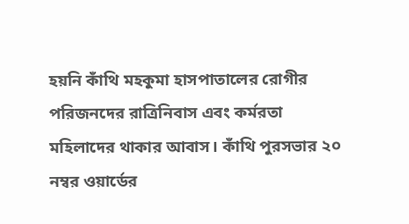হয়নি কাঁথি মহকুমা হাসপাতালের রোগীর পরিজনদের রাত্রিনিবাস এবং কর্মরতা মহিলাদের থাকার আবাস। কাঁথি পুরসভার ২০ নম্বর ওয়ার্ডের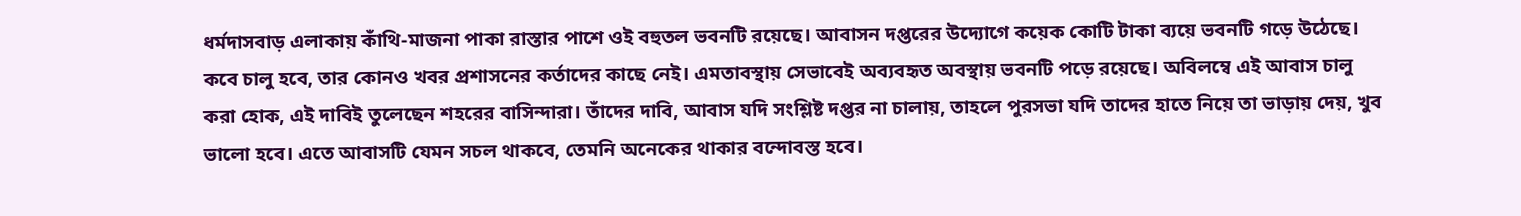ধর্মদাসবাড় এলাকায় কাঁথি-মাজনা পাকা রাস্তার পাশে ওই বহুতল ভবনটি রয়েছে। আবাসন দপ্তরের উদ্যোগে কয়েক কোটি টাকা ব্যয়ে ভবনটি গড়ে উঠেছে। কবে চালু হবে, তার কোনও খবর প্রশাসনের কর্তাদের কাছে নেই। এমতাবস্থায় সেভাবেই অব্যবহৃত অবস্থায় ভবনটি পড়ে রয়েছে। অবিলম্বে এই আবাস চালু করা হোক, এই দাবিই তুলেছেন শহরের বাসিন্দারা। তাঁদের দাবি, আবাস যদি সংশ্লিষ্ট দপ্তর না চালায়, তাহলে পুরসভা যদি তাদের হাতে নিয়ে তা ভাড়ায় দেয়, খুব ভালো হবে। এতে আবাসটি যেমন সচল থাকবে, তেমনি অনেকের থাকার বন্দোবস্ত হবে।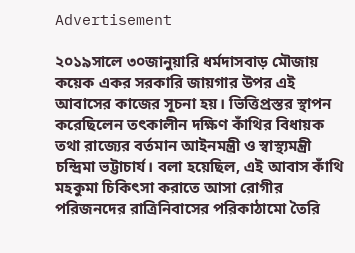Advertisement

২০১৯সালে ৩০জানুয়ারি ধর্মদাসবাড় মৌজায় কয়েক একর সরকারি জায়গার উপর এই আবাসের কাজের সূচনা হয়। ভিত্তিপ্রস্তর স্থাপন করেছিলেন তৎকালীন দক্ষিণ কাঁথির বিধায়ক তথা রাজ্যের বর্তমান আইনমন্ত্রী ও স্বাস্থ্যমন্ত্রী চন্দ্রিমা ভট্টাচার্য। বলা হয়েছিল, এই আবাস কাঁথি মহকুমা চিকিৎসা করাতে আসা রোগীর পরিজনদের রাত্রিনিবাসের পরিকাঠামো তৈরি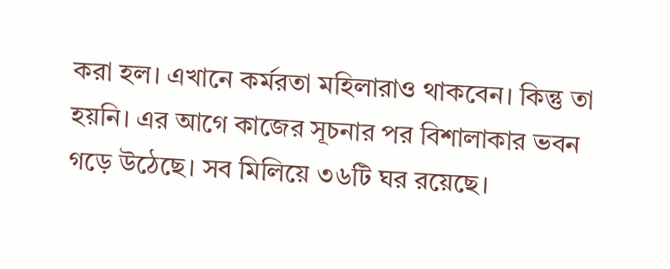করা হল। এখানে কর্মরতা মহিলারাও থাকবেন। কিন্তু তা হয়নি। এর আগে কাজের সূচনার পর বিশালাকার ভবন গড়ে উঠেছে। সব মিলিয়ে ৩৬টি ঘর রয়েছে।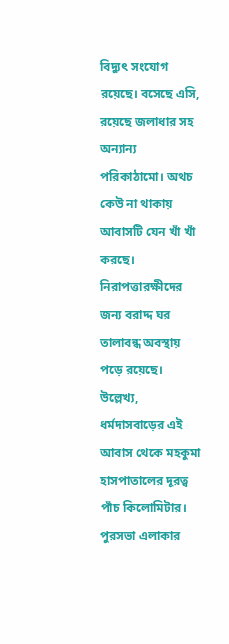বিদ্যুৎ সংযোগ রয়েছে। বসেছে এসি, রয়েছে জলাধার সহ অন্যান্য পরিকাঠামো। অথচ কেউ না থাকায় আবাসটি যেন খাঁ খাঁ করছে। নিরাপত্তারক্ষীদের জন্য বরাদ্দ ঘর তালাবন্ধ অবস্থায় পড়ে রয়েছে। উল্লেখ্য, ধর্মদাসবাড়ের এই আবাস থেকে মহকুমা হাসপাতালের দূরত্ব পাঁচ কিলোমিটার। পুরসভা এলাকার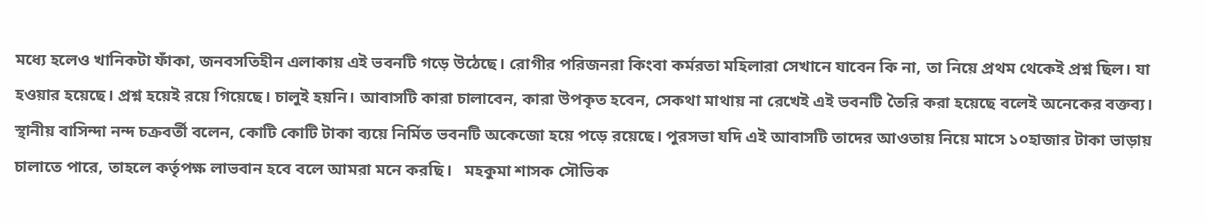মধ্যে হলেও খানিকটা ফাঁকা, জনবসতিহীন এলাকায় এই ভবনটি গড়ে উঠেছে। রোগীর পরিজনরা কিংবা কর্মরতা মহিলারা সেখানে যাবেন কি না, তা নিয়ে প্রথম থেকেই প্রশ্ন ছিল। যা হওয়ার হয়েছে। প্রশ্ন হয়েই রয়ে গিয়েছে। চালুই হয়নি। আবাসটি কারা চালাবেন, কারা উপকৃত হবেন, সেকথা মাথায় না রেখেই এই ভবনটি তৈরি করা হয়েছে বলেই অনেকের বক্তব্য।
স্থানীয় বাসিন্দা নন্দ চক্রবর্তী বলেন, কোটি কোটি টাকা ব্যয়ে নির্মিত ভবনটি অকেজো হয়ে পড়ে রয়েছে। পুরসভা যদি এই আবাসটি তাদের আওতায় নিয়ে মাসে ১০হাজার টাকা ভাড়ায় চালাতে পারে, তাহলে কর্তৃপক্ষ লাভবান হবে বলে আমরা মনে করছি।   মহকুমা শাসক সৌভিক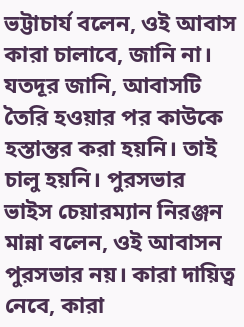ভট্টাচার্য বলেন, ওই আবাস কারা চালাবে, জানি না। যতদূর জানি, আবাসটি তৈরি হওয়ার পর কাউকে হস্তান্তর করা হয়নি। তাই চালু হয়নি। পুরসভার ভাইস চেয়ারম্যান নিরঞ্জন মান্না বলেন, ওই আবাসন পুরসভার নয়। কারা দায়িত্ব নেবে, কারা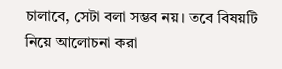চালাবে, সেটা বলা সম্ভব নয়। তবে বিষয়টি নিয়ে আলোচনা করা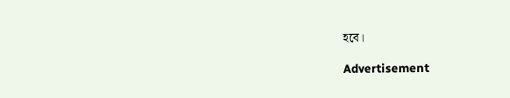হবে।

Advertisement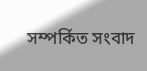সম্পর্কিত সংবাদ